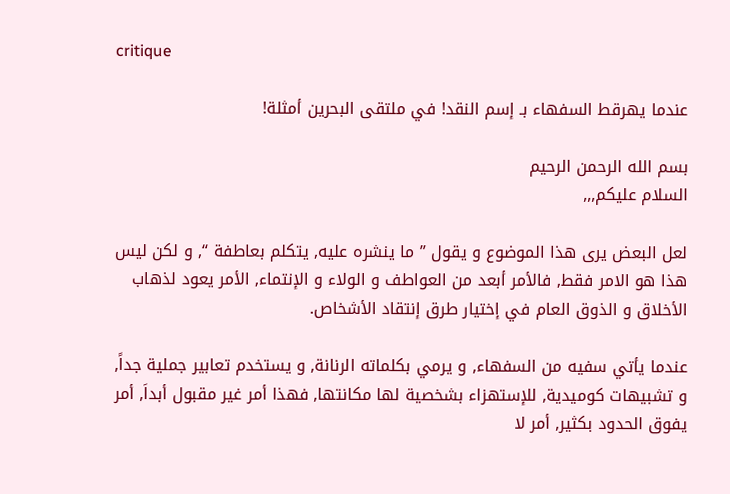critique

عندما يهرقط السفهاء بـ إسم النقد! في ملتقى البحرين أمثلة!

بسم الله الرحمن الرحيم
السلام عليكم,,,

لعل البعض يرى هذا الموضوع و يقول ” ما ينشره عليه, يتكلم بعاطفة “, و لكن ليس هذا هو الامر فقط, فالأمر أبعد من العواطف و الولاء و الإنتماء, الأمر يعود لذهاب الأخلاق و الذوق العام في إختيار طرق إنتقاد الأشخاص.

عندما يأتي سفيه من السفهاء, و يرمي بكلماته الرنانة, و يستخدم تعابير جملية جداً, و تشبيهات كوميدية, للإستهزاء بشخصية لها مكانتها, فهذا أمر غير مقبول أبداَ, أمر يفوق الحدود بكثير, أمر لا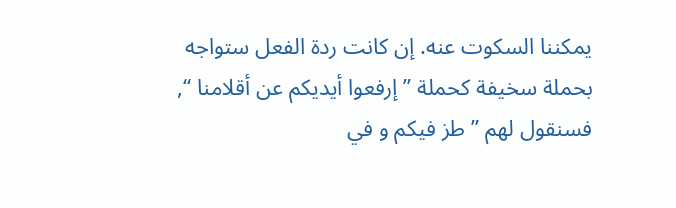يمكننا السكوت عنه. إن كانت ردة الفعل ستواجه بحملة سخيفة كحملة ” إرفعوا أيديكم عن أقلامنا “, فسنقول لهم ” طز فيكم و في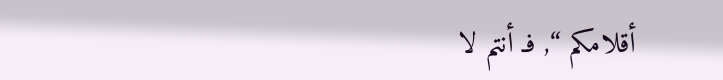أقلامكم “, فـ أنتم لا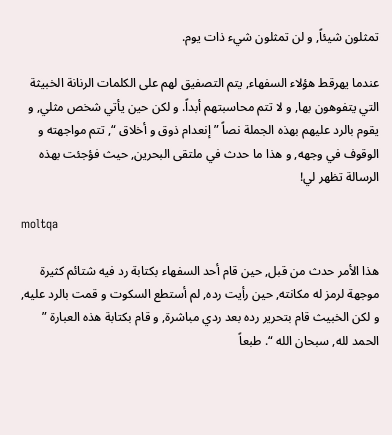تمثلون شيئاً, و لن تمثلون شيء ذات يوم.

عندما يهرقط هؤلاء السفهاء, يتم التصفيق لهم على الكلمات الرنانة الخبيثة التي يتفوهون بها, و لا تتم محاسبتهم أبداً. و لكن حين يأتي شخص مثلي, و يقوم بالرد عليهم بهذه الجملة نصاً ” إنعدام ذوق و أخلاق “, تتم مواجهته و الوقوف في وجهه, و هذا ما حدث في ملتقى البحرين, حيث فؤجئت بهذه الرسالة تظهر لي!

moltqa

هذا الأمر حدث من قبل, حين قام أحد السفهاء بكتابة رد فيه شتائم كثيرة موجهة لرمز له مكانته, حين رأيت رده, لم أستطع السكوت و قمت بالرد عليه, و لكن الخبيث قام بتحرير رده بعد ردي مباشرة, و قام بكتابة هذه العبارة ” الحمد لله, سبحان الله “. طبعاً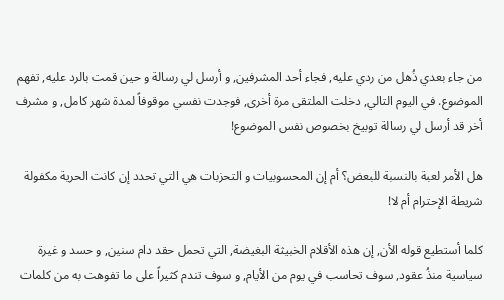من جاء بعدي ذُهل من ردي عليه, فجاء أحد المشرفين, و أرسل لي رسالة و حين قمت بالرد عليه, تفهم الموضوع. في اليوم التالي, دخلت الملتقى مرة أخرى, فوجدت نفسي موقوفاً لمدة شهر كامل, و مشرف أخر قد أرسل لي رسالة توبيخ بخصوص نفس الموضوع!

هل الأمر لعبة بالنسبة للبعض؟ أم إن المحسوبيات و التحزبات هي التي تحدد إن كانت الحرية مكفولة شريطة الإحترام أم لا!

كلما أستطيع قوله الأن, إن هذه الأقلام الخبيثة البغيضة, التي تحمل حقد دام سنين, و حسد و غيرة سياسية منذُ عقود, سوف تحاسب في يوم من الأيام, و سوف تندم كثيراً على ما تفوهت به من كلمات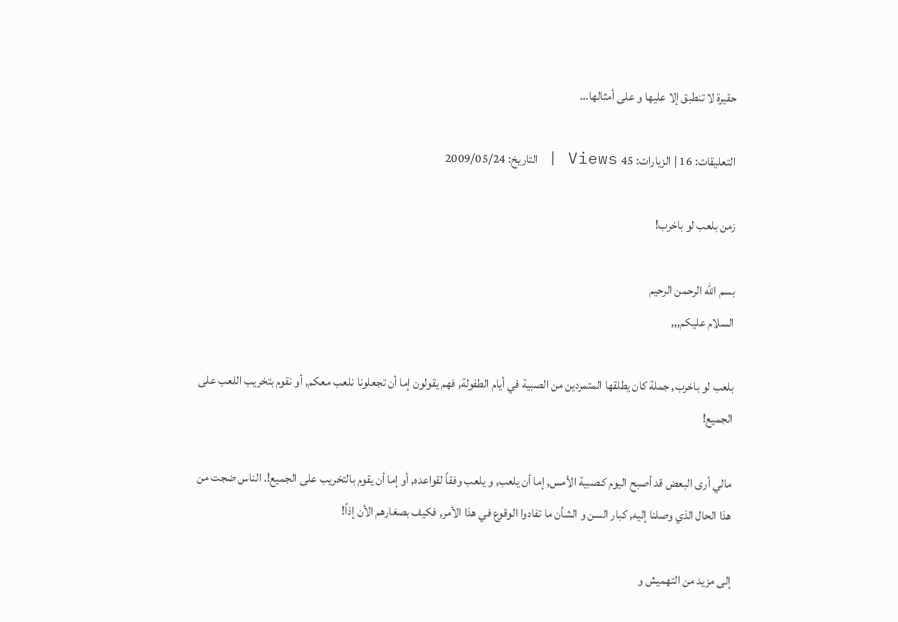حقيرة لا تنطبق إلا عليها و على أمثالها…

التعليقات: 16 | الزيارات: 45 Views | التاريخ: 2009/05/24

زمن بلعب لو باخرب!

بسم الله الرحمن الرحيم
السلام عليكم,,,

بلعب لو باخرب, جملة كان يطلقها المتمردين من الصبية في أيام الطفولة, فهم يقولون إما أن تجعلونا نلعب معكم, أو نقوم بتخريب اللعب على الجميع!

مالي أرى البعض قد أصبح اليوم كـصبية الأمس, إما أن يلعب, و يلعب وفقاً لقواعده, أو إما أن يقوم بالتخريب على الجميع!. الناس ضجت من هذا الحال الذي وصلنا إليه, كبار السن و الشأن ما تفادوا الوقوع في هذا الأمر, فكيف بصغارهم الأن إذاً!

إلى مزيد من التهميش و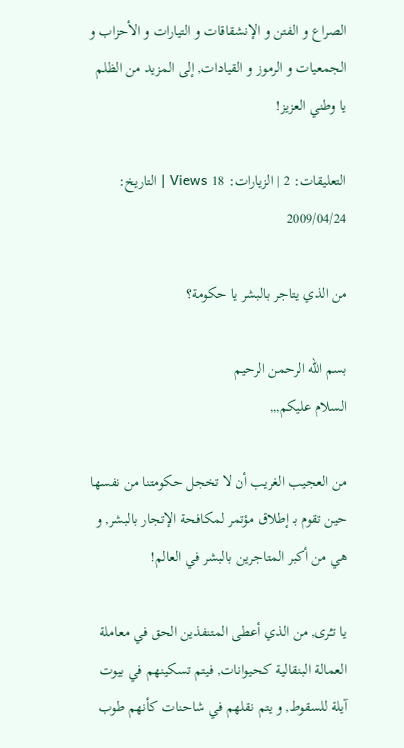الصراع و الفتن و الإنشقاقات و التيارات و الأحزاب و الجمعيات و الرموز و القيادات, إلى المزيد من الظلم يا وطني العزيز!

التعليقات: 2 | الزيارات: 18 Views | التاريخ: 2009/04/24

من الذي يتاجر بالبشر يا حكومة؟

بسم الله الرحمن الرحيم
السلام عليكم,,,

من العجيب الغريب أن لا تخجل حكومتنا من نفسها حين تقوم بـ إطلاق مؤتمر لمكافحة الإتجار بالبشر, و هي من أكبر المتاجرين بالبشر في العالم!

يا تـُرى, من الذي أعطى المتنفذين الحق في معاملة العمالة البنقالية كـحيوانات, فيتم تسكينهم في بيوت آيلة للسقوط, و يتم نقلهم في شاحنات كأنهم طوب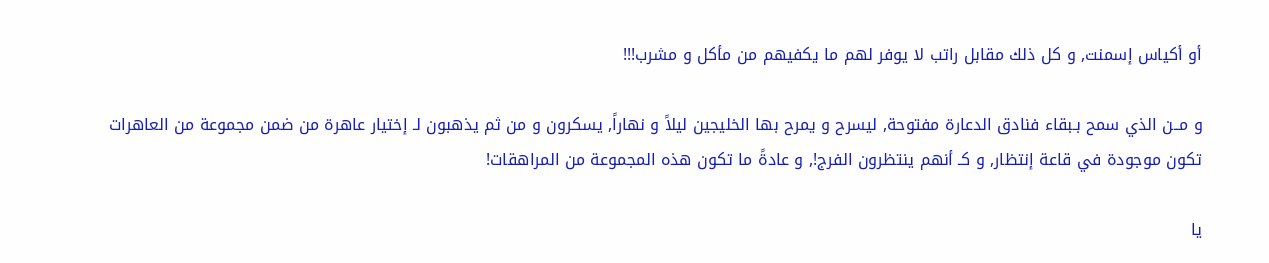أو أكياس إسمنت, و كل ذلك مقابل راتب لا يوفر لهم ما يكفيهم من مأكل و مشرب!!!

و مــن الذي سمح بـبقاء فنادق الدعارة مفتوحة, ليسرح و يمرح بها الخليجين ليلاً و نهاراً, يسكرون و من ثم يذهبون لـ إختيار عاهرة من ضمن مجموعة من العاهرات تكون موجودة في قاعة إنتظار, و كـ أنهم ينتظرون الفرج!, و عادةً ما تكون هذه المجموعة من المراهقات!

يا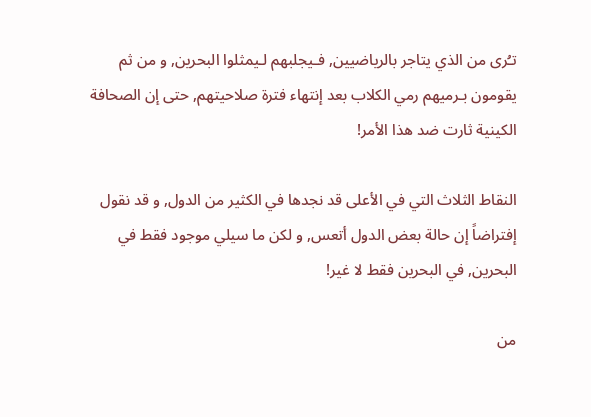تـُرى من الذي يتاجر بالرياضيين, فـيجلبهم لـيمثلوا البحرين, و من ثم يقومون بـرميهم رمي الكلاب بعد إنتهاء فترة صلاحيتهم, حتى إن الصحافة الكينية ثارت ضد هذا الأمر!

النقاط الثلاث التي في الأعلى قد نجدها في الكثير من الدول, و قد نقول إفتراضاً إن حالة بعض الدول أتعس, و لكن ما سيلي موجود فقط في البحرين, في البحرين فقط لا غير!

من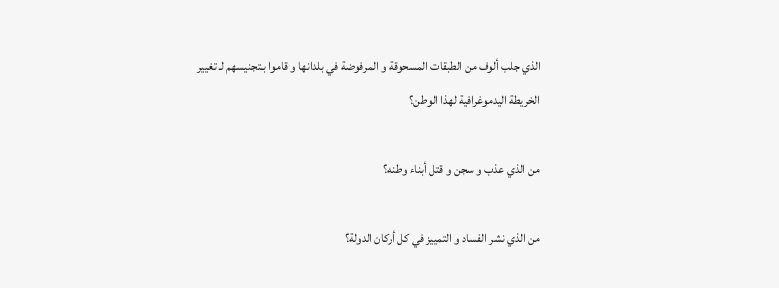الذي جلب ألوف من الطبقات المسحوقة و المرفوضة في بلدانها و قاموا بـتجنيسهم لـ تغيير الخريطة اليدموغرافية لهذا الوطن؟

من الذي عذب و سجن و قتل أبناء وطنه؟

من الذي نشر الفساد و التمييز في كل أركان الدولة؟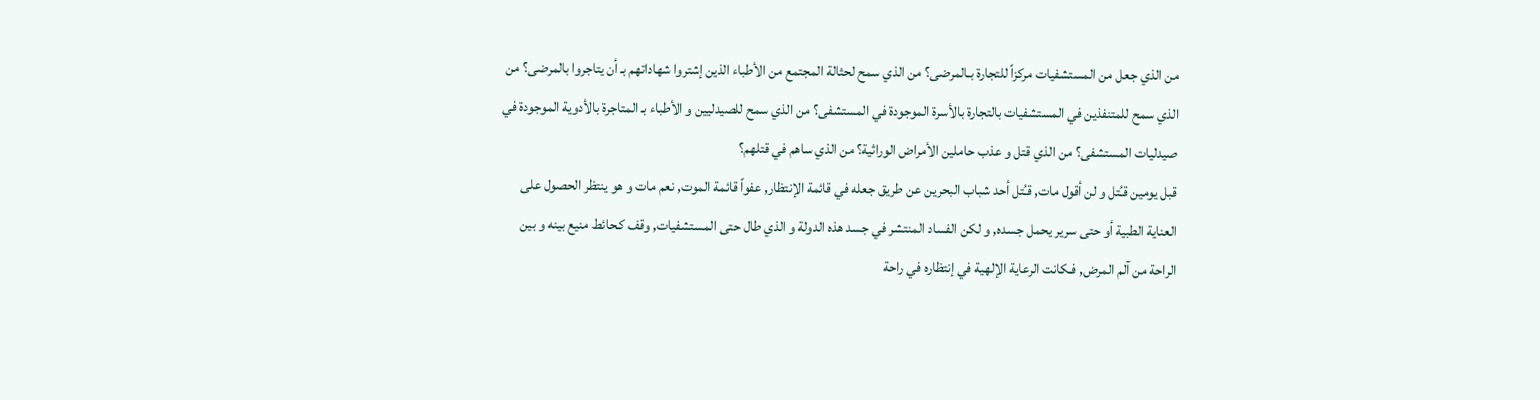من الذي جعل من المستشفيات مركزاً للتجارة بـالمرضى؟ من الذي سمح لحثالة المجتمع من الأطباء الذين إشتروا شهاداتهم بـ أن يتاجروا بالمرضى؟ من الذي سمح للمتنفذين في المستشفيات بالتجارة بالأسرة الموجودة في المستشفى؟ من الذي سمح للصيدليين و الأطباء بـ المتاجرة بالأدوية الموجودة في صيدليات المستشفى؟ من الذي قتل و عذب حاملين الأمراض الوراثية؟ من الذي ساهم في قتلهم؟
قبل يومين قـُتل و لن أقول مات, قـُتل أحد شباب البحرين عن طريق جعله في قائمة الإنتظار, عفواً قائمة الموت, نعم مات و هو ينتظر الحصول على العناية الطبية أو حتى سرير يحمل جسده, و لكن الفساد المنتشر في جسد هذه الدولة و الذي طال حتى المستشفيات, وقف كـحائط منيع بينه و بين الراحة من آلم المرض, فـكانت الرعاية الإلهية في إنتظاره في راحة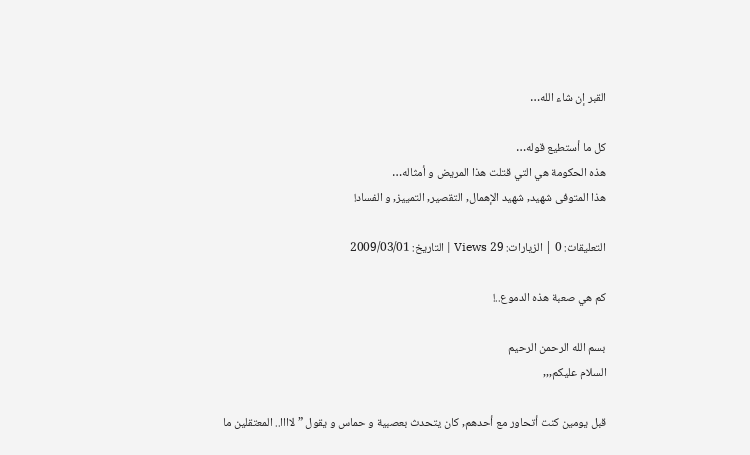القبر إن شاء الله…

كل ما أستطيع قوله…
هذه الحكومة هي التي قتلت هذا المريض و أمثاله…
هذا المتوفى شهيد, شهيد الإهمال, التقصير, التمييز, و الفساد!

التعليقات: 0 | الزيارات: 29 Views | التاريخ: 2009/03/01

كم هي صعبة هذه الدموع..!

بسم الله الرحمن الرحيم
السلام عليكم,,,

قبل يومين كنت أتحاور مع أحدهم, كان يتحدث بعصبية و حماس و يقول ” لاااا.. المعتقلين ما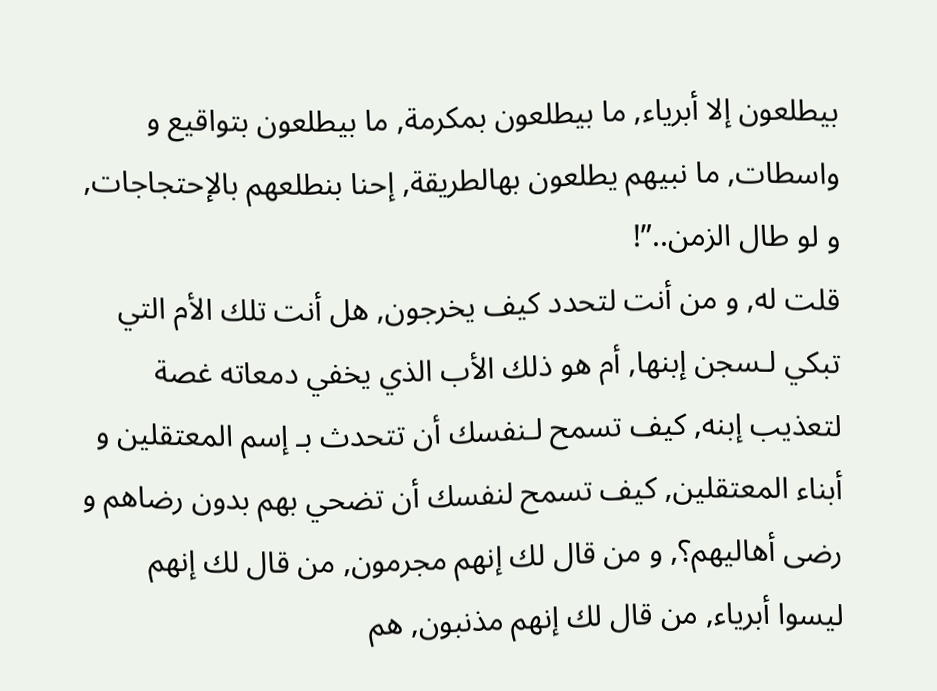بيطلعون إلا أبرياء, ما بيطلعون بمكرمة, ما بيطلعون بتواقيع و واسطات, ما نبيهم يطلعون بهالطريقة, إحنا بنطلعهم بالإحتجاجات, و لو طال الزمن..”!
قلت له, و من أنت لتحدد كيف يخرجون, هل أنت تلك الأم التي تبكي لـسجن إبنها, أم هو ذلك الأب الذي يخفي دمعاته غصة لتعذيب إبنه, كيف تسمح لـنفسك أن تتحدث بـ إسم المعتقلين و أبناء المعتقلين, كيف تسمح لنفسك أن تضحي بهم بدون رضاهم و رضى أهاليهم؟, و من قال لك إنهم مجرمون, من قال لك إنهم ليسوا أبرياء, من قال لك إنهم مذنبون, هم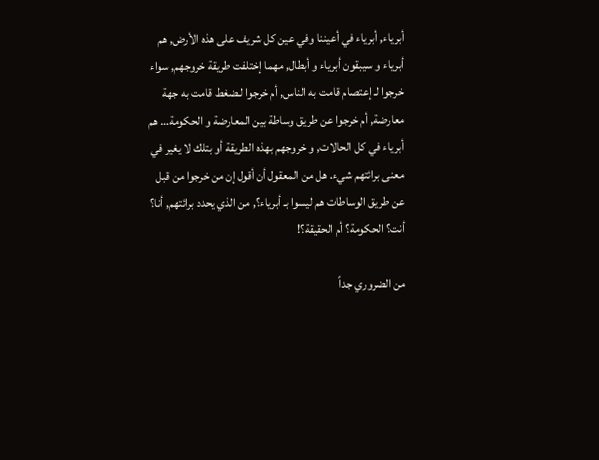أبرياء, أبرياء في أعيننا وفي عين كل شريف على هذه الأرض, هم أبرياء و سيبقون أبرياء و أبطال, مهما إختلفت طريقة خروجهم, سواء خرجوا لـ إعتصام قامت به الناس, أم خرجوا لـضغط قامت به جهة معارضة, أم خرجوا عن طريق وساطة بين المعارضة و الحكومة… هم أبرياء في كل الحالات, و خروجهم بهذه الطريقة أو بتلك لا يغير في معنى برائتهم شيء. هل من المعقول أن أقول إن من خرجوا من قبل عن طريق الوساطات هم ليسوا بـ أبرياء؟, من الذي يحدد برائتهم, أنا؟ أنت؟ الحكومة؟ أم الحقيقة؟!

من الضروري جداً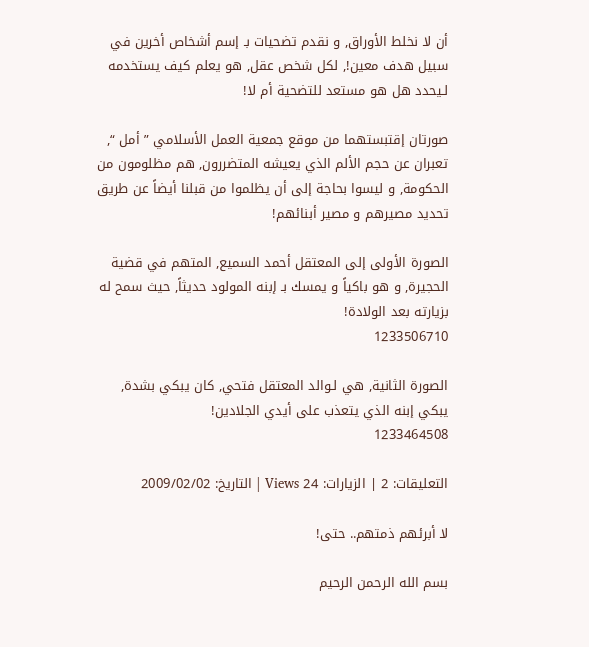أن لا نخلط الأوراق, و نقدم تضحيات بـ إسم أشخاص أخرين في سبيل هدف معين!, لكل شخص عقل, هو يعلم كيف يستخدمه لـيحدد هل هو مستعد للتضحية أم لا!

صورتان إقتبستهما من موقع جمعية العمل الأسلامي ” أمل “, تعبران عن حجم الألم الذي يعيشه المتضررون, هم مظلومون من الحكومة, و ليسوا بحاجة إلى أن يظلموا من قبلنا أيضاً عن طريق تحديد مصيرهم و مصير أبنائهم!

الصورة الأولى إلى المعتقل أحمد السميع, المتهم في قضية الحجيرة, و هو باكياً و يمسك بـ إبنه المولود حديثاً, حيث سمح له بزيارته بعد الولادة!
1233506710

الصورة الثانية, هي لـوالد المعتقل فتحي, كان يبكي بشدة, يبكي إبنه الذي يتعذب على أيدي الجلادين!
1233464508

التعليقات: 2 | الزيارات: 24 Views | التاريخ: 2009/02/02

لا أبرئهم ذمتهم.. حتى!

بسم الله الرحمن الرحيم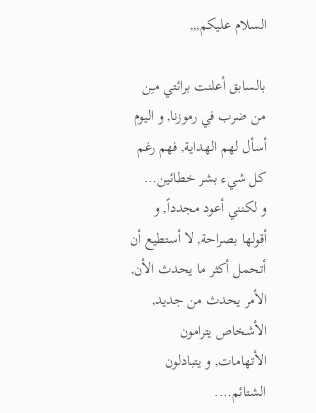السلام عليكم,,,

بالسابق أعلنت برائتي مـِن من ضرب في رموزنا, و اليوم أسأل لهم الهداية, فهم رغم كل شيء بشر خطائين…
و لكنني أعود مجدداً, و أقولها بصراحة, لا أستطيع أن أتحمل أكثر ما يحدث الأن, الأمر يحدث من جديد, الأشخاص يترامون الأتهامات, و يتبادلون الشتائم….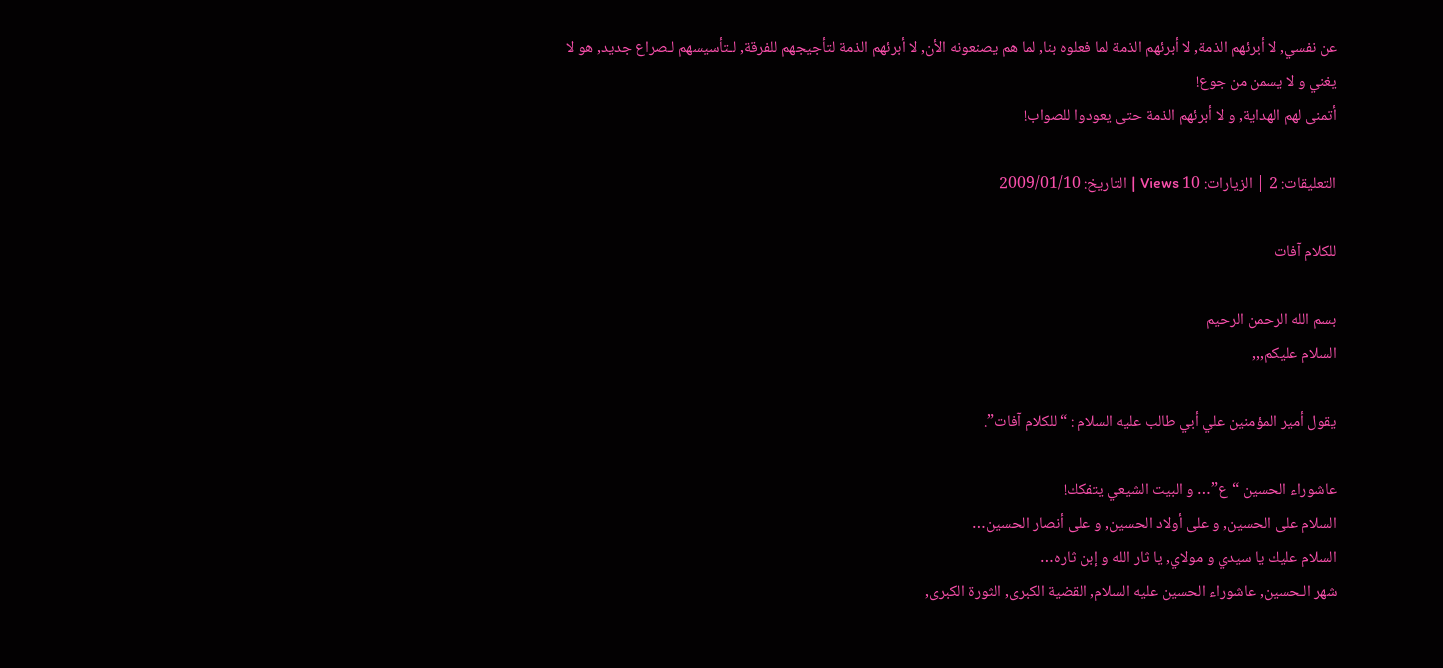عن نفسي, لا أبرئهم الذمة, لا أبرئهم الذمة لما فعلوه بنا, لما هم يصنعونه الأن, لا أبرئهم الذمة لتأجيجهم للفرقة, لـتأسيسهم لـصراع جديد, هو لا يغني و لا يسمن من جوع!
أتمنى لهم الهداية, و لا أبرئهم الذمة حتى يعودوا للصواب!

التعليقات: 2 | الزيارات: 10 Views | التاريخ: 2009/01/10

للكلام آفات

بسم الله الرحمن الرحيم
السلام عليكم,,,

يقول أمير المؤمنين علي أبي طالب عليه السلام : “للكلام آفات”.

عاشوراء الحسين “ع”… و البيت الشيعي يتفكك!
السلام على الحسين, و على أولاد الحسين, و على أنصار الحسين…
السلام عليك يا سيدي و مولاي, يا ثار الله و إبن ثاره…
شهر الـحسين, عاشوراء الحسين عليه السلام, القضية الكبرى, الثورة الكبرى,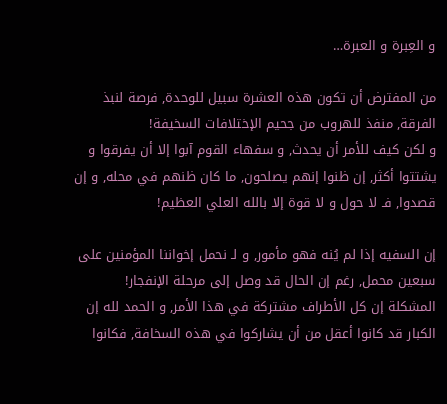و العِبرة و العبرة…

من المفترض أن تكون هذه العشرة سبيل للوحدة, فرصة لنبذ الفرقة, منفذ للهروب من جحيم الإختلافات السخيفة!
و لكن كيف للأمر أن يحدث, و سفهاء القوم آبوا إلا أن يفرقوا و يشتتوا أكثر, إن ظنوا إنهم يصلحون, ما كان ظنهم في محله, و إن قصدوا, فـ لا حول و لا قوة إلا بالله العلي العظيم!

إن السفيه إذا لم يُنه فهو مأمور, و لـ نحمل إخواننا المؤمنين على سبعين محمل, رغم إن الحال قد وصل إلى مرحلة الإنفجار!
المشكلة إن كل الأطراف مشتركة في هذا الأمر, و الحمد لله إن الكبار قد كانوا أعقل من أن يشاركوا في هذه السخافة, فكانوا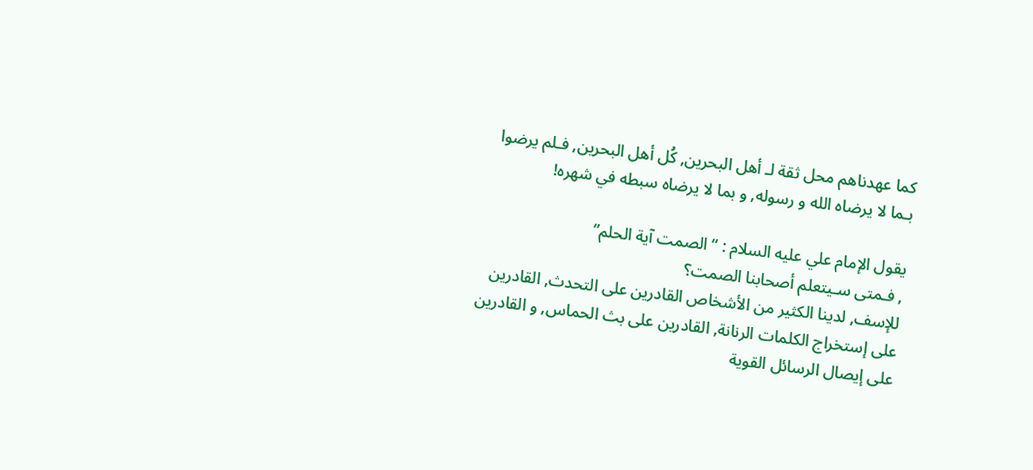كما عهدناهم محل ثقة لـ أهل البحرين, كُل أهل البحرين, فـلم يرضوا بـما لا يرضاه الله و رسوله, و بما لا يرضاه سبطه في شهره!

يقول الإمام علي عليه السلام : “الصمت آية الحلم”
, فـمتى سـيتعلم أصحابنا الصمت؟
للإسف, لدينا الكثير من الأشخاص القادرين على التحدث, القادرين على إستخراج الكلمات الرنانة, القادرين على بث الحماس, و القادرين على إيصال الرسائل القوية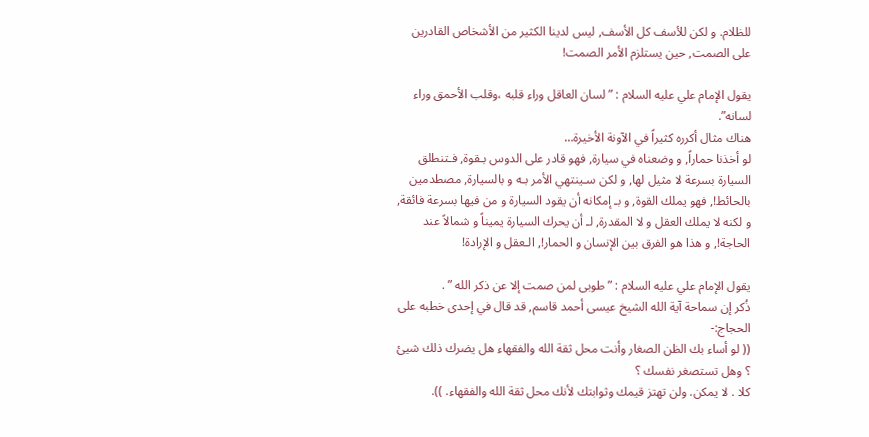للظلام. و لكن للأسف كل الأسف, ليس لدينا الكثير من الأشخاص القادرين على الصمت, حين يستلزم الأمر الصمت!

يقول الإمام علي عليه السلام : ” لسان العاقل وراء قلبه ،وقلب الأحمق وراء لسانه”.
هناك مثال أكرره كثيراً في الآونة الأخيرة…
لو أخذنا حماراً, و وضعناه في سيارة, فهو قادر على الدوس بـقوة, فـتنطلق السيارة بسرعة لا مثيل لها, و لكن سـينتهي الأمر بـه و بالسيارة, مصطدمين بالحائط!, فهو يملك القوة, و بـ إمكانه أن يقود السيارة و من فيها بسرعة فائقة, و لكنه لا يملك العقل و لا المقدرة, لـ أن يحرك السيارة يميناً و شمالاً عند الحاجة!, و هذا هو الفرق بين الإنسان و الحمار!, الـعقل و الإرادة!

يقول الإمام علي عليه السلام : ” طوبى لمن صمت إلا عن ذكر الله ” .
ذُكر إن سماحة آية الله الشيخ عيسى أحمد قاسم, قد قال في إحدى خطبه على الحجاج:-
(( لو أساء بك الظن الصغار وأنت محل ثقة الله والفقهاء هل يضرك ذلك شيئ ؟ وهل تستصغر نفسك ؟
كلا . لا يمكن. ولن تهتز قيمك وثوابتك لأنك محل ثقة الله والفقهاء. )).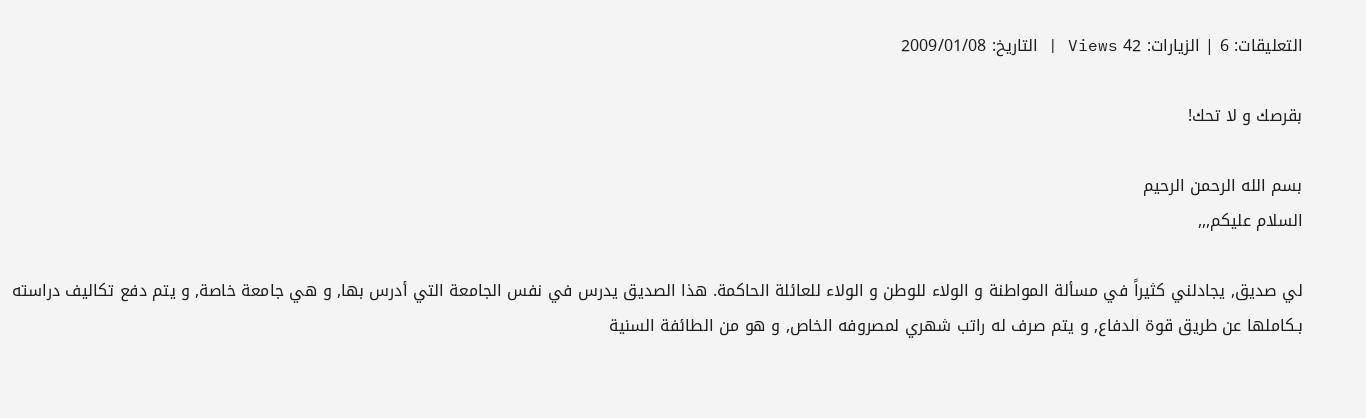التعليقات: 6 | الزيارات: 42 Views | التاريخ: 2009/01/08

بقرصك و لا تحك!

بسم الله الرحمن الرحيم
السلام عليكم,,,

لي صديق, يجادلني كثيراً في مسألة المواطنة و الولاء للوطن و الولاء للعائلة الحاكمة. هذا الصديق يدرس في نفس الجامعة التي أدرس بها, و هي جامعة خاصة, و يتم دفع تكاليف دراسته بـكاملها عن طريق قوة الدفاع, و يتم صرف له راتب شهري لمصروفه الخاص, و هو من الطائفة السنية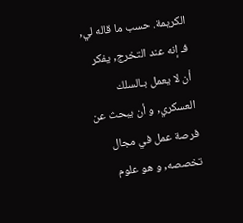الكريمة. حسب ما قاله لي, فـ إنه عند التخرج, يفكر أن لا يعمل بـالسلك العسكري, و أن يبحث عن فرصة عمل في مجال تخصصه, و هو علوم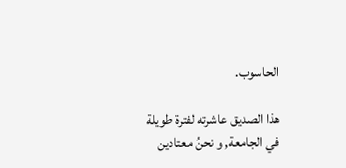الحاسوب.

هذا الصديق عاشرته لفترة طويلة في الجامعة, و نحنُ معتادين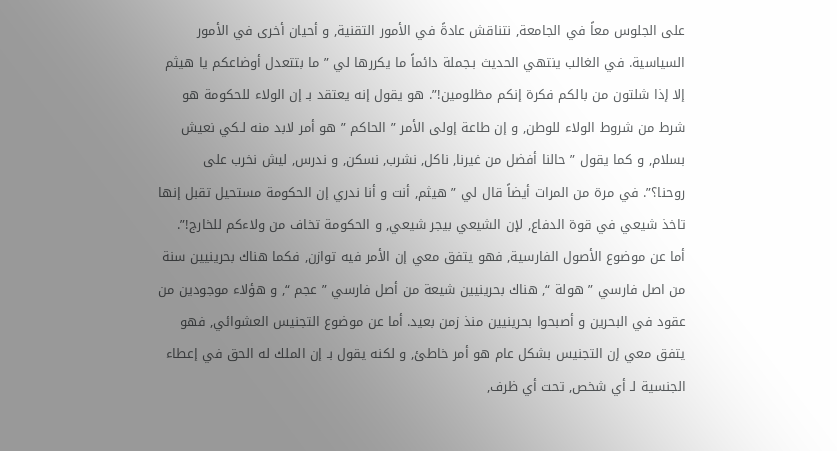على الجلوس معاً في الجامعة, نتناقش عادةً في الأمور التقنية, و أحيان أخرى في الأمور السياسية. في الغالب ينتهي الحديث بـجملة دائماً ما يكررها لي ” ما بتتعدل أوضاعكم يا هيثم إلا إذا شلتون من بالكم فكرة إنكم مظلومين!”. هو يقول إنه يعتقد بـ إن الولاء للحكومة هو شرط من شروط الولاء للوطن, و إن طاعة إولى الأمر ” الحاكم ” هو أمر لابد منه لـكي نعيش بسلام, و كما يقول ” حالنا أفضل من غيرنا, ناكل, نشرب, نسكن, و ندرس, ليش نخرب على روحنا؟”. في مرة من المرات أيضاً قال لي ” هيثم, أنت و أنا ندري إن الحكومة مستحيل تقبل إنها تاخذ شيعي في قوة الدفاع, لإن الشيعي بيجر شيعي, و الحكومة تخاف من ولاءكم للخارج!”. أما عن موضوع الأصول الفارسية, فهو يتفق معي إن الأمر فيه توازن, فكما هناك بحرينيين سنة من اصل فارسي ” هولة “, هناك بحرينيين شيعة من أصل فارسي ” عجم “, و هؤلاء موجودين من عقود في البحرين و أصبحوا بحرينيين منذ زمن بعيد. أما عن موضوع التجنيس العشوائي, فهو يتفق معي إن التجنيس بشكل عام هو أمر خاطئ, و لكنه يقول بـ إن الملك له الحق في إعطاء الجنسية لـ أي شخص, تحت أي ظرف,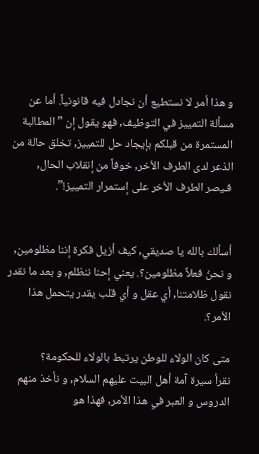و هذا أمر لا نستطيع أن نجادل فيه قانونياً. أما عن مسألة التمييز في التوظيف, فهو يقول إن ” المطالبة المستمرة من قبلكم بإيجاد حل للتمييز, تخلق حالة من الذعر لدى الطرف الأخر, خوفاً من إنقلاب الحال, فـيصر الطرف الأخر على إستمرار التمييز!”.


أسألك بالله يا صديقي, كيف أزيل فكرة إننا مظلومين, و نحنُ فعلاً مظلومين؟. يعني إحنا ننظلم, و بعد ما نقدر نقول ظلامتنا, أي عقل و أي قلب يقدر يتحمل هذا الأمر؟.

متى كان الولاء للوطن يرتبط بالولاء للحكومة؟
نقرأ سيرة آمة أهل البيت عليهم السلام, و نأخذ منهم الدروس و العبر في هذا الأمر, فهذا هو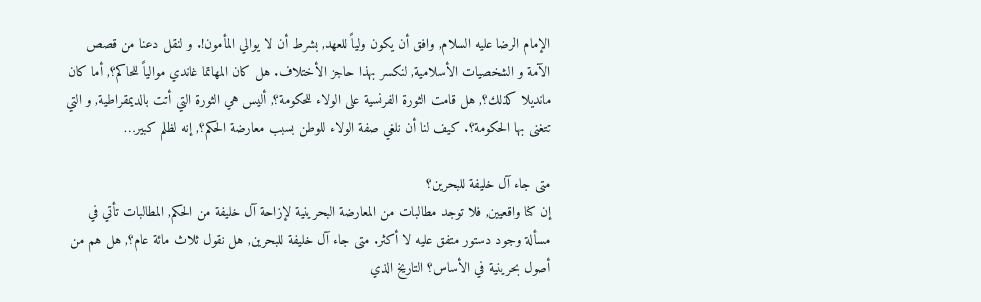الإمام الرضا عليه السلام, وافق أن يكون ولياً للعهد, بشرط أن لا يوالي المأمون!. و لنقل دعنا من قصص الآمة و الشخصيات الأسلامية, لنكسر بهذا حاجز الأختلاف. هل كان المهاتما غاندي موالياً للحاكم؟, أما كان مانديلا كذلك؟, هل قامت الثورة الفرنسية على الولاء للحكومة؟, أليس هي الثورة التي أتت بالديمقراطية, و التي تتغنى بها الحكومة؟. كيف لنا أن نلغي صفة الولاء للوطن بسبب معارضة الحكم؟, إنه لظلم كبير…

متى جاء آل خليفة للبحرين؟
إن كنا واقعيين, فلا توجد مطالبات من المعارضة البحرينية لإزاحة آل خليفة من الحكم, المطالبات تأتي في مسألة وجود دستور متفق عليه لا أكثر. متى جاء آل خليفة للبحرين, هل نقول ثلاث مائة عام؟, هل هم من أصول بحرينية في الأساس؟ التاريخ الذي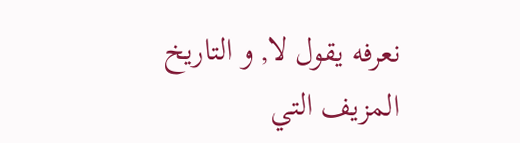نعرفه يقول لا, و التاريخ المزيف التي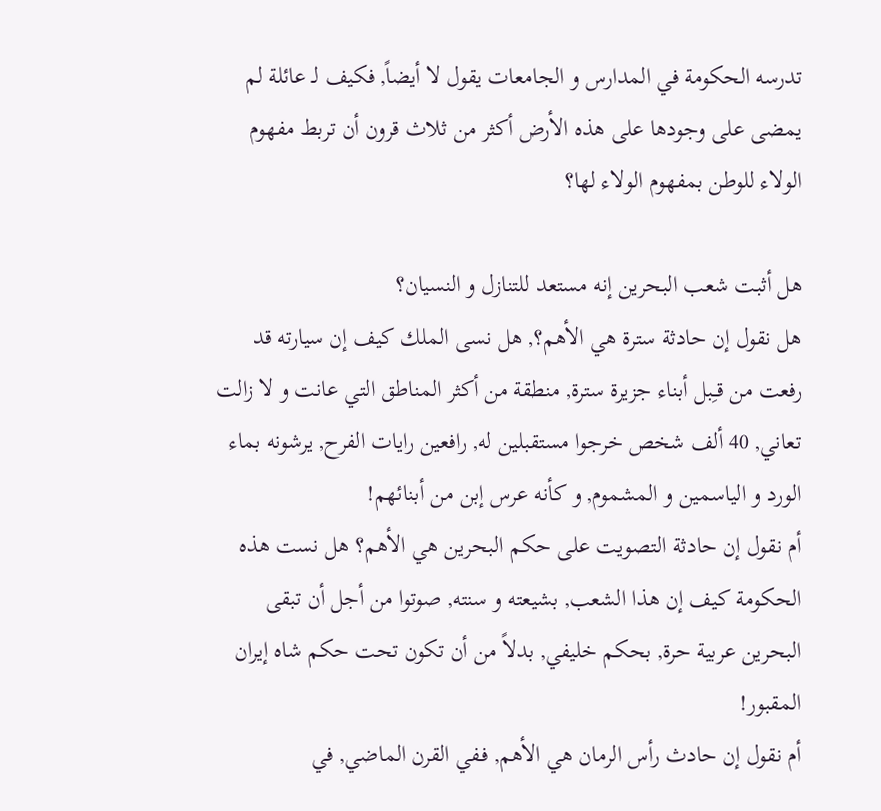تدرسه الحكومة في المدارس و الجامعات يقول لا أيضاً, فكيف لـ عائلة لم يمضى على وجودها على هذه الأرض أكثر من ثلاث قرون أن تربط مفهوم الولاء للوطن بمفهوم الولاء لها؟

هل أثبت شعب البحرين إنه مستعد للتنازل و النسيان؟
هل نقول إن حادثة سترة هي الأهم؟, هل نسى الملك كيف إن سيارته قد رفعت من قـِبل أبناء جزيرة سترة, منطقة من أكثر المناطق التي عانت و لا زالت تعاني, 40 ألف شخص خرجوا مستقبلين له, رافعين رايات الفرح, يرشونه بماء الورد و الياسمين و المشموم, و كأنه عرس إبن من أبنائهم!
أم نقول إن حادثة التصويت على حكم البحرين هي الأهم؟ هل نست هذه الحكومة كيف إن هذا الشعب, بشيعته و سنته, صوتوا من أجل أن تبقى البحرين عربية حرة, بحكم خليفي, بدلاً من أن تكون تحت حكم شاه إيران المقبور!
أم نقول إن حادث رأس الرمان هي الأهم, فـفي القرن الماضي, في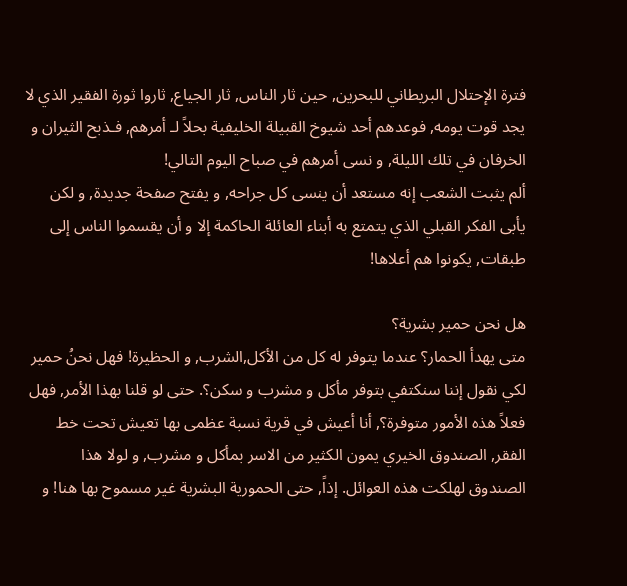فترة الإحتلال البريطاني للبحرين, حين ثار الناس, ثار الجياع, ثاروا ثورة الفقير الذي لا يجد قوت يومه, فوعدهم أحد شيوخ القبيلة الخليفية بحلاً لـ أمرهم, فـذبح الثيران و الخرفان في تلك الليلة, و نسى أمرهم في صباح اليوم التالي!
ألم يثبت الشعب إنه مستعد أن ينسى كل جراحه, و يفتح صفحة جديدة, و لكن يأبى الفكر القبلي الذي يتمتع به أبناء العائلة الحاكمة إلا و أن يقسموا الناس إلى طبقات, يكونوا هم أعلاها!

هل نحن حمير بشرية؟
متى يهدأ الحمار؟ عندما يتوفر له كل من الأكل,الشرب, و الحظيرة! فهل نحنُ حمير لكي نقول إننا سنكتفي بتوفر مأكل و مشرب و سكن؟. حتى لو قلنا بهذا الأمر, فهل فعلاً هذه الأمور متوفرة؟, أنا أعيش في قرية نسبة عظمى بها تعيش تحت خط الفقر, الصندوق الخيري يمون الكثير من الاسر بمأكل و مشرب, و لولا هذا الصندوق لهلكت هذه العوائل. إذاً, حتى الحمورية البشرية غير مسموح بها هنا! و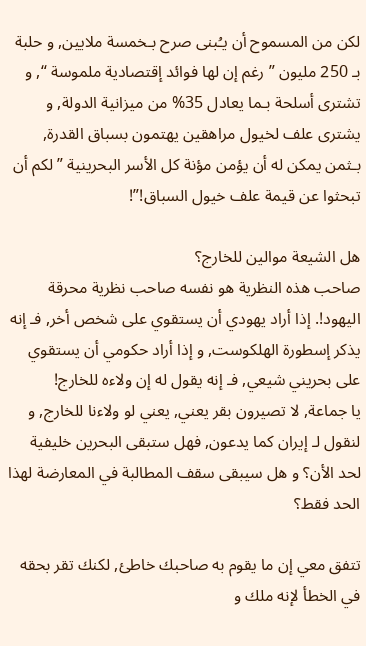لكن من المسموح أن يـُبنى صرح بـخمسة ملايين, و حلبة بـ 250 مليون ” رغم إن لها فوائد إقتصادية ملموسة “, و تشترى أسلحة بـما يعادل 35% من ميزانية الدولة, و يشترى علف لخيول مراهقين يهتمون بسباق القدرة, بـثمن يمكن له أن يؤمن مؤنة كل الأسر البحرينية ” لكم أن تبحثوا عن قيمة علف خيول السباق!”!

هل الشيعة موالين للخارج؟
صاحب هذه النظرية هو نفسه صاحب نظرية محرقة اليهود!. إذا أراد يهودي أن يستقوي على شخص أخر, فـ إنه يذكر إسطورة الهلكوست, و إذا أراد حكومي أن يستقوي على بحريني شيعي, فـ إنه يقول له إن ولاءه للخارج!
يا جماعة, لا تصيرون بقر يعني, يعني لو ولاءنا للخارج, و لنقول لـ إيران كما يدعون, فهل ستبقى البحرين خليفية لحد الأن؟ و هل سيبقى سقف المطالبة في المعارضة لهذا الحد فقط؟

تتفق معي إن ما يقوم به صاحبك خاطئ, لكنك تقر بحقه في الخطأ لإنه ملك و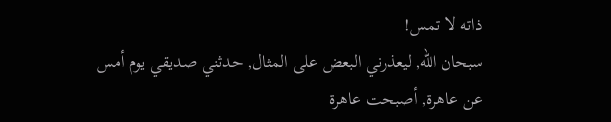ذاته لا تمس!
سبحان الله, ليعذرني البعض على المثال, حدثني صديقي يوم أمس عن عاهرة, أصبحت عاهرة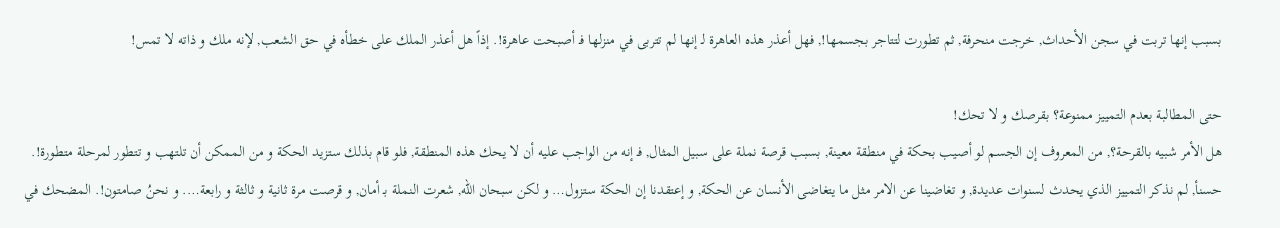بسبب إنها تربت في سجن الأحداث, خرجت منحرفة, ثم تطورت لتتاجر بجسمها!, فهل أعذر هذه العاهرة لـ إنها لم تتربى في منزلها فـ أصبحت عاهرة!. إذاً هل أعذر الملك على خطأه في حق الشعب, لإنه ملك و ذاته لا تمس!

حتى المطالبة بعدم التمييز ممنوعة؟ بقرصك و لا تحك!
هل الأمر شبيه بالقرحة؟, من المعروف إن الجسم لو أصيب بحكة في منطقة معينة, بسبب قرصة نملة على سبيل المثال, فـ إنه من الواجب عليه أن لا يحك هذه المنطقة, فلو قام بذلك ستزيد الحكة و من الممكن أن تلتهب و تتطور لمرحلة متطورة!. حسنأ, لم نذكر التمييز الذي يحدث لسنوات عديدة, و تغاضينا عن الامر مثل ما يتغاضى الأنسان عن الحكة, و إعتقدنا إن الحكة ستزول… و لكن سبحان الله, شعرت النملة بـ أمان, و قرصت مرة ثانية و ثالثة و رابعة…. و نحنُ صامتون!. المضحك في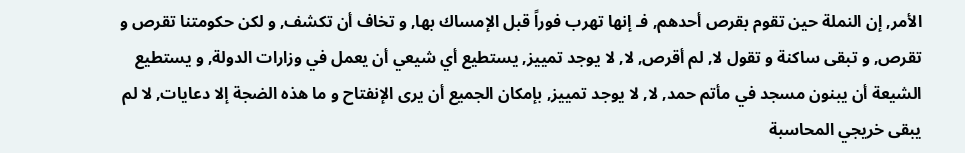الأمر, إن النملة حين تقوم بقرص أحدهم, فـ إنها تهرب فوراً قبل الإمساك بها, و تخاف أن تكشف, و لكن حكومتنا تقرص و تقرص, و تبقى ساكنة و تقول لا, لم أقرص, لا, لا يوجد تمييز, يستطيع أي شيعي أن يعمل في وزارات الدولة, و يستطيع الشيعة أن يبنون مسجد في مأتم حمد, لا, لا يوجد تمييز, بإمكان الجميع أن يرى الإنفتاح و ما هذه الضجة إلا دعايات, لا لم يبقى خريجي المحاسبة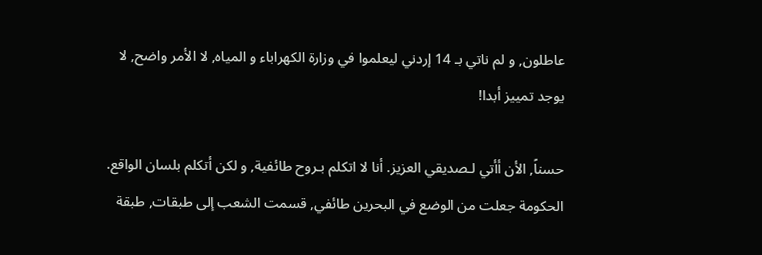عاطلون, و لم ناتي بـ 14 إردني ليعلموا في وزارة الكهراباء و المياه, لا الأمر واضح, لا يوجد تمييز أبدا!

حسناً, الأن أأتي لـصديقي العزيز. أنا لا اتكلم بـروح طائفية, و لكن أتكلم بلسان الواقع. الحكومة جعلت من الوضع في البحرين طائفي, قسمت الشعب إلى طبقات, طبقة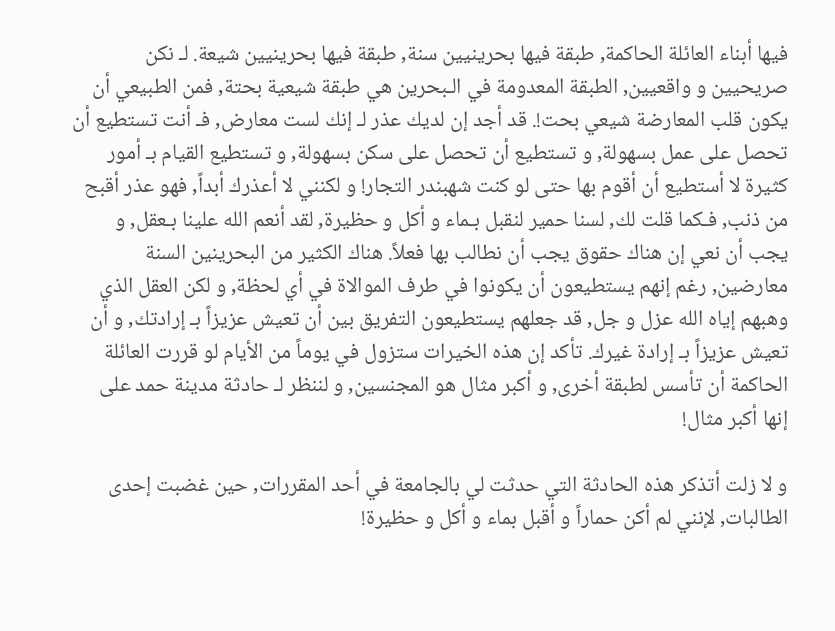فيها أبناء العائلة الحاكمة, طبقة فيها بحرينيين سنة, طبقة فيها بحرينيين شيعة. لـ نكن صريحيين و واقعيين, الطبقة المعدومة في الـبحرين هي طبقة شيعية بحتة, فمن الطبيعي أن يكون قلب المعارضة شيعي بحت!. قد أجد إن لديك عذر لـ إنك لست معارض, فـ أنت تستطيع أن تحصل على عمل بسهولة, و تستطيع أن تحصل على سكن بسهولة, و تستطيع القيام بـ أمور كثيرة لا أستطيع أن أقوم بها حتى لو كنت شهبندر التجار! و لكنني لا أعذرك أبداً, فهو عذر أقبح من ذنب, فـكما قلت لك, لسنا حمير لنقبل بـماء و أكل و حظيرة, لقد أنعم الله علينا بـعقل, و يجب أن نعي إن هناك حقوق يجب أن نطالب بها فعلاً. هناك الكثير من البحرينين السنة معارضين, رغم إنهم يستطيعون أن يكونوا في طرف الموالاة في أي لحظة, و لكن العقل الذي وهبهم إياه الله عزل و جل, قد جعلهم يستطيعون التفريق بين أن تعيش عزيزاً بـ إرادتك, و أن تعيش عزيزاً بـ إرادة غيرك. تأكد إن هذه الخيرات ستزول في يوماً من الأيام لو قررت العائلة الحاكمة أن تأسس لطبقة أخرى, و أكبر مثال هو المجنسين, و لننظر لـ حادثة مدينة حمد على إنها أكبر مثال!

و لا زلت أتذكر هذه الحادثة التي حدثت لي بالجامعة في أحد المقررات, حين غضبت إحدى الطالبات, لإنني لم أكن حماراً و أقبل بماء و أكل و حظيرة!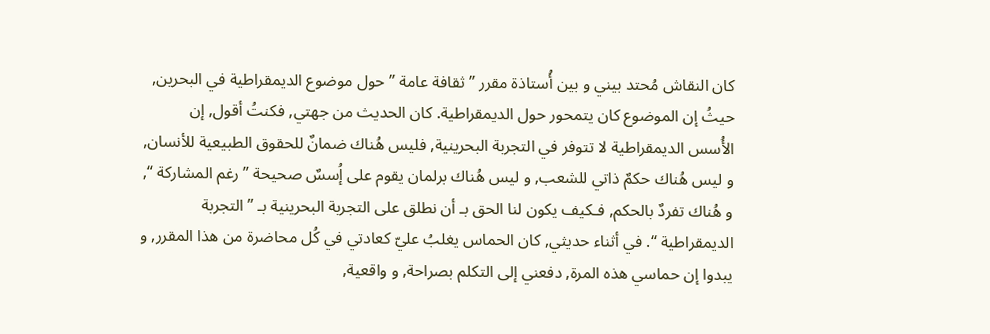كان النقاش مُحتد بيني و بين أُستاذة مقرر ” ثقافة عامة ” حول موضوع الديمقراطية في البحرين, حيثُ إن الموضوع كان يتمحور حول الديمقراطية. كان الحديث من جهتي, فكنتُ أقول, إن الأُسس الديمقراطية لا تتوفر في التجربة البحرينية, فليس هُناك ضمانٌ للحقوق الطبيعية للأنسان, و ليس هُناك حكمٌ ذاتي للشعب, و ليس هُناك برلمان يقوم على إُسسٌ صحيحة ” رغم المشاركة “, و هُناك تفردٌ بالحكم, فـكيف يكون لنا الحق بـ أن نطلق على التجربة البحرينية بـ ” التجربة الديمقراطية “. في أثناء حديثي, كان الحماس يغلبُ عليّ كعادتي في كُل محاضرة من هذا المقرر, و يبدوا إن حماسي هذه المرة, دفعني إلى التكلم بصراحة, و واقعية,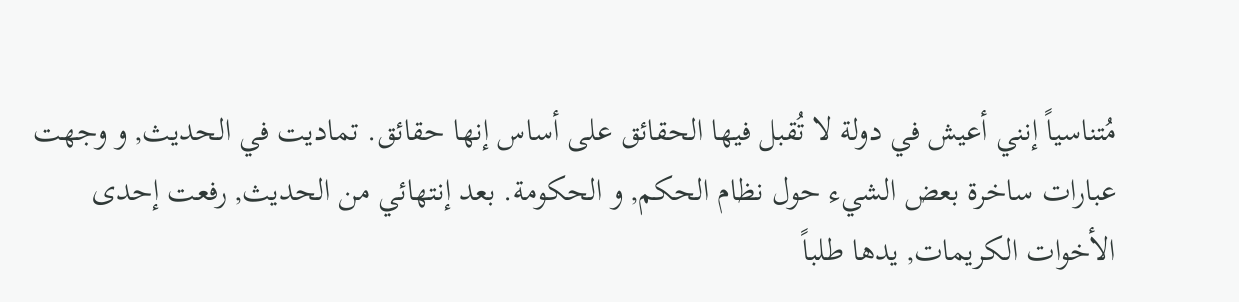مُتناسياً إنني أعيش في دولة لا تُقبل فيها الحقائق على أساس إنها حقائق. تماديت في الحديث, و وجهت عبارات ساخرة بعض الشيء حول نظام الحكم, و الحكومة. بعد إنتهائي من الحديث, رفعت إحدى الأخوات الكريمات, يدها طلباً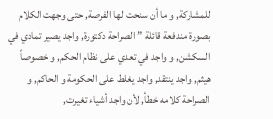للمشاركة, و ما أن سنحت لها الفرصة, حتى وجهت الكلام بصورة مندفعة قائلة ” الصراحة دكتورة, واجد يصير تمادي في السكشن, و واجد في تعدي على نظام الحكم, و خصوصاً هيثم, واجد ينتقد, واجد يغلط على الحكومة و الحاكم, و الصراحة كلامه خطأ, لأن واجد أشياء تغيرت,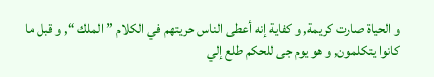و الحياة صارت كريمة, و كفاية إنه أعطى الناس حريتهم في الكلام ” الملك “, و قبل ما كانوا يتكلمون, و هو يوم جى للحكم طلع إلي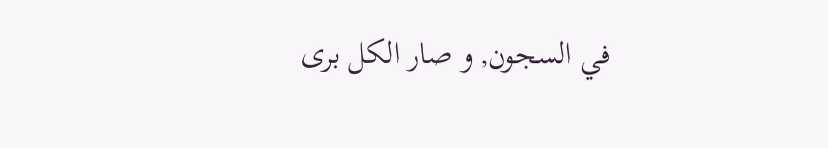في السجون, و صار الكل برى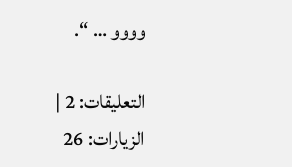وووو … “.

التعليقات: 2 | الزيارات: 26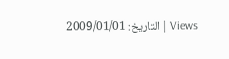Views | التاريخ: 2009/01/01